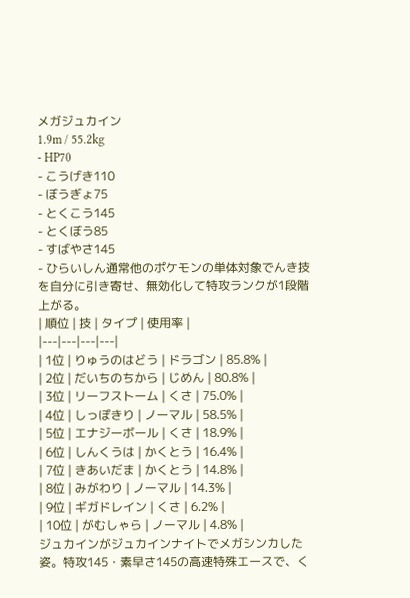メガジュカイン
1.9m / 55.2kg
- HP70
- こうげき110
- ぼうぎょ75
- とくこう145
- とくぼう85
- すばやさ145
- ひらいしん通常他のポケモンの単体対象でんき技を自分に引き寄せ、無効化して特攻ランクが1段階上がる。
| 順位 | 技 | タイプ | 使用率 |
|---|---|---|---|
| 1位 | りゅうのはどう | ドラゴン | 85.8% |
| 2位 | だいちのちから | じめん | 80.8% |
| 3位 | リーフストーム | くさ | 75.0% |
| 4位 | しっぽきり | ノーマル | 58.5% |
| 5位 | エナジーボール | くさ | 18.9% |
| 6位 | しんくうは | かくとう | 16.4% |
| 7位 | きあいだま | かくとう | 14.8% |
| 8位 | みがわり | ノーマル | 14.3% |
| 9位 | ギガドレイン | くさ | 6.2% |
| 10位 | がむしゃら | ノーマル | 4.8% |
ジュカインがジュカインナイトでメガシンカした姿。特攻145・素早さ145の高速特殊エースで、く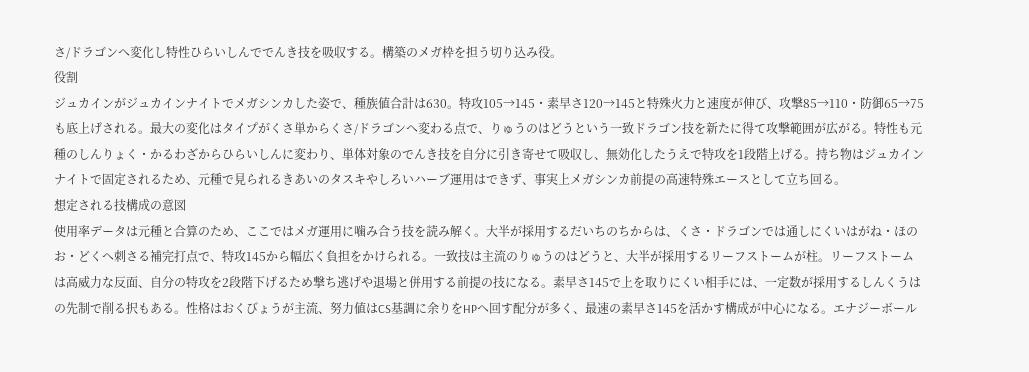さ/ドラゴンへ変化し特性ひらいしんででんき技を吸収する。構築のメガ枠を担う切り込み役。
役割
ジュカインがジュカインナイトでメガシンカした姿で、種族値合計は630。特攻105→145・素早さ120→145と特殊火力と速度が伸び、攻撃85→110・防御65→75も底上げされる。最大の変化はタイプがくさ単からくさ/ドラゴンへ変わる点で、りゅうのはどうという一致ドラゴン技を新たに得て攻撃範囲が広がる。特性も元種のしんりょく・かるわざからひらいしんに変わり、単体対象のでんき技を自分に引き寄せて吸収し、無効化したうえで特攻を1段階上げる。持ち物はジュカインナイトで固定されるため、元種で見られるきあいのタスキやしろいハーブ運用はできず、事実上メガシンカ前提の高速特殊エースとして立ち回る。
想定される技構成の意図
使用率データは元種と合算のため、ここではメガ運用に噛み合う技を読み解く。大半が採用するだいちのちからは、くさ・ドラゴンでは通しにくいはがね・ほのお・どくへ刺さる補完打点で、特攻145から幅広く負担をかけられる。一致技は主流のりゅうのはどうと、大半が採用するリーフストームが柱。リーフストームは高威力な反面、自分の特攻を2段階下げるため撃ち逃げや退場と併用する前提の技になる。素早さ145で上を取りにくい相手には、一定数が採用するしんくうはの先制で削る択もある。性格はおくびょうが主流、努力値はCS基調に余りをHPへ回す配分が多く、最速の素早さ145を活かす構成が中心になる。エナジーボール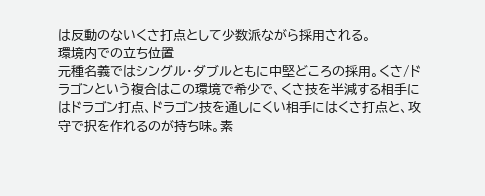は反動のないくさ打点として少数派ながら採用される。
環境内での立ち位置
元種名義ではシングル・ダブルともに中堅どころの採用。くさ/ドラゴンという複合はこの環境で希少で、くさ技を半減する相手にはドラゴン打点、ドラゴン技を通しにくい相手にはくさ打点と、攻守で択を作れるのが持ち味。素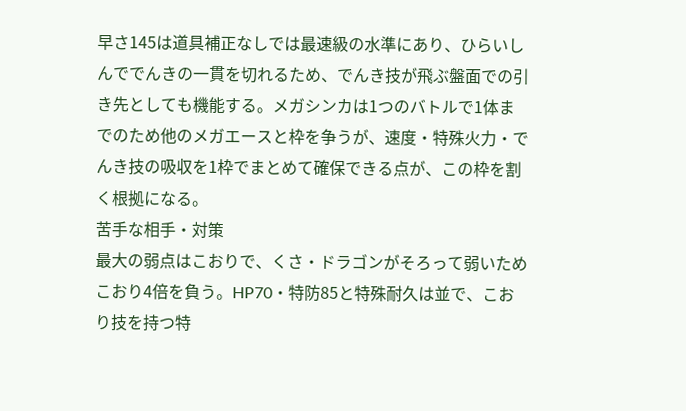早さ145は道具補正なしでは最速級の水準にあり、ひらいしんででんきの一貫を切れるため、でんき技が飛ぶ盤面での引き先としても機能する。メガシンカは1つのバトルで1体までのため他のメガエースと枠を争うが、速度・特殊火力・でんき技の吸収を1枠でまとめて確保できる点が、この枠を割く根拠になる。
苦手な相手・対策
最大の弱点はこおりで、くさ・ドラゴンがそろって弱いためこおり4倍を負う。HP70・特防85と特殊耐久は並で、こおり技を持つ特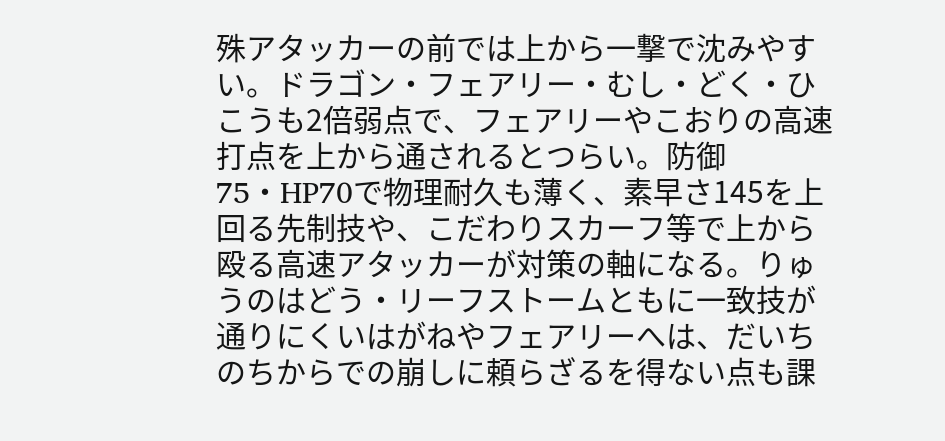殊アタッカーの前では上から一撃で沈みやすい。ドラゴン・フェアリー・むし・どく・ひこうも2倍弱点で、フェアリーやこおりの高速打点を上から通されるとつらい。防御75・HP70で物理耐久も薄く、素早さ145を上回る先制技や、こだわりスカーフ等で上から殴る高速アタッカーが対策の軸になる。りゅうのはどう・リーフストームともに一致技が通りにくいはがねやフェアリーへは、だいちのちからでの崩しに頼らざるを得ない点も課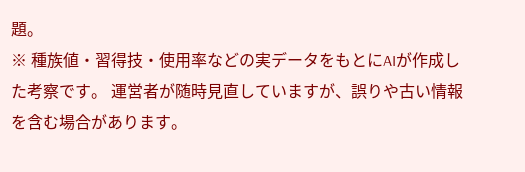題。
※ 種族値・習得技・使用率などの実データをもとにAIが作成した考察です。 運営者が随時見直していますが、誤りや古い情報を含む場合があります。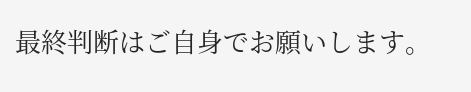最終判断はご自身でお願いします。